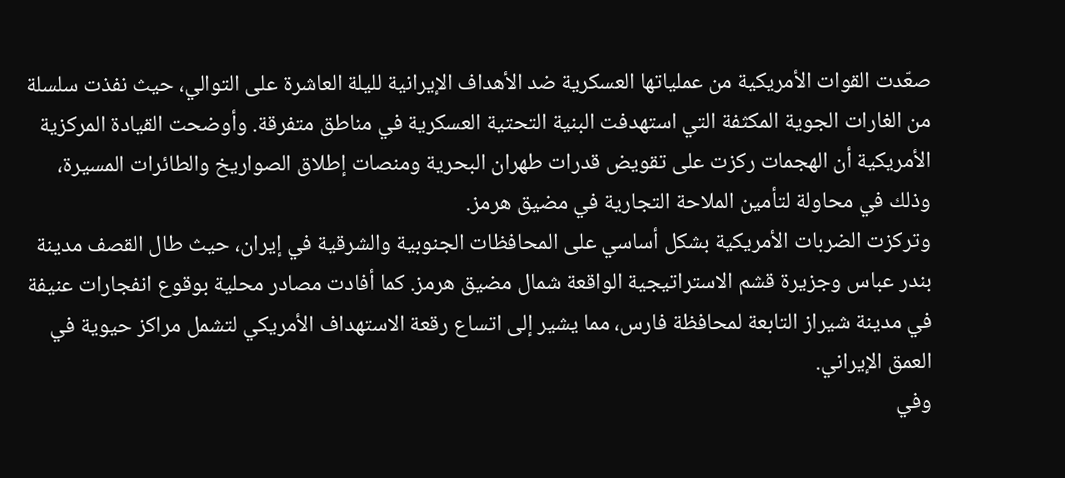صعّدت القوات الأمريكية من عملياتها العسكرية ضد الأهداف الإيرانية لليلة العاشرة على التوالي، حيث نفذت سلسلة من الغارات الجوية المكثفة التي استهدفت البنية التحتية العسكرية في مناطق متفرقة. وأوضحت القيادة المركزية الأمريكية أن الهجمات ركزت على تقويض قدرات طهران البحرية ومنصات إطلاق الصواريخ والطائرات المسيرة، وذلك في محاولة لتأمين الملاحة التجارية في مضيق هرمز.
وتركزت الضربات الأمريكية بشكل أساسي على المحافظات الجنوبية والشرقية في إيران، حيث طال القصف مدينة بندر عباس وجزيرة قشم الاستراتيجية الواقعة شمال مضيق هرمز. كما أفادت مصادر محلية بوقوع انفجارات عنيفة في مدينة شيراز التابعة لمحافظة فارس، مما يشير إلى اتساع رقعة الاستهداف الأمريكي لتشمل مراكز حيوية في العمق الإيراني.
وفي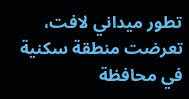تطور ميداني لافت، تعرضت منطقة سكنية في محافظة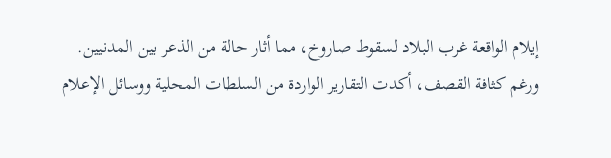إيلام الواقعة غرب البلاد لسقوط صاروخ، مما أثار حالة من الذعر بين المدنيين. ورغم كثافة القصف، أكدت التقارير الواردة من السلطات المحلية ووسائل الإعلام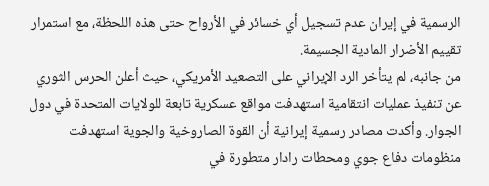الرسمية في إيران عدم تسجيل أي خسائر في الأرواح حتى هذه اللحظة، مع استمرار تقييم الأضرار المادية الجسيمة.
من جانبه، لم يتأخر الرد الإيراني على التصعيد الأمريكي، حيث أعلن الحرس الثوري عن تنفيذ عمليات انتقامية استهدفت مواقع عسكرية تابعة للولايات المتحدة في دول الجوار. وأكدت مصادر رسمية إيرانية أن القوة الصاروخية والجوية استهدفت منظومات دفاع جوي ومحطات رادار متطورة في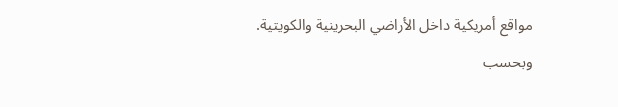مواقع أمريكية داخل الأراضي البحرينية والكويتية.
وبحسب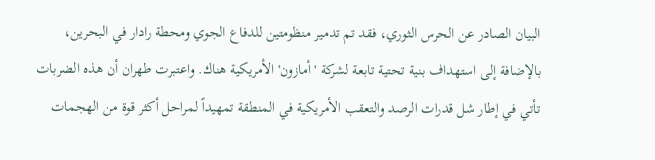البيان الصادر عن الحرس الثوري، فقد تم تدمير منظومتين للدفاع الجوي ومحطة رادار في البحرين، بالإضافة إلى استهداف بنية تحتية تابعة لشركة 'أمازون' الأمريكية هناك. واعتبرت طهران أن هذه الضربات تأتي في إطار شل قدرات الرصد والتعقب الأمريكية في المنطقة تمهيداً لمراحل أكثر قوة من الهجمات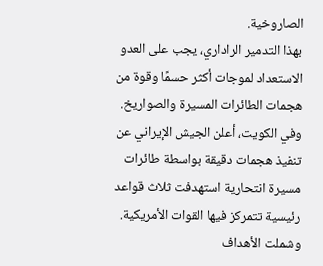الصاروخية.
بهذا التدمير الراداري، يجب على العدو الاستعداد لموجات أكثر حسمًا وقوة من هجمات الطائرات المسيرة والصواريخ.
وفي الكويت، أعلن الجيش الإيراني عن تنفيذ هجمات دقيقة بواسطة طائرات مسيرة انتحارية استهدفت ثلاث قواعد رئيسية تتمركز فيها القوات الأمريكية. وشملت الأهداف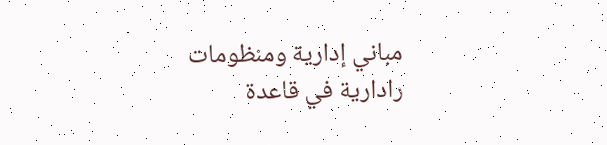مباني إدارية ومنظومات رادارية في قاعدة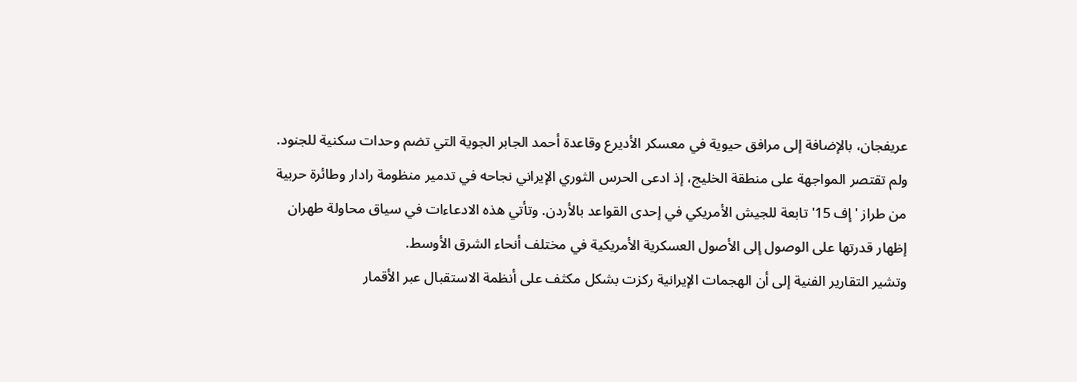عريفجان، بالإضافة إلى مرافق حيوية في معسكر الأديرع وقاعدة أحمد الجابر الجوية التي تضم وحدات سكنية للجنود.
ولم تقتصر المواجهة على منطقة الخليج، إذ ادعى الحرس الثوري الإيراني نجاحه في تدمير منظومة رادار وطائرة حربية من طراز 'إف 15' تابعة للجيش الأمريكي في إحدى القواعد بالأردن. وتأتي هذه الادعاءات في سياق محاولة طهران إظهار قدرتها على الوصول إلى الأصول العسكرية الأمريكية في مختلف أنحاء الشرق الأوسط.
وتشير التقارير الفنية إلى أن الهجمات الإيرانية ركزت بشكل مكثف على أنظمة الاستقبال عبر الأقمار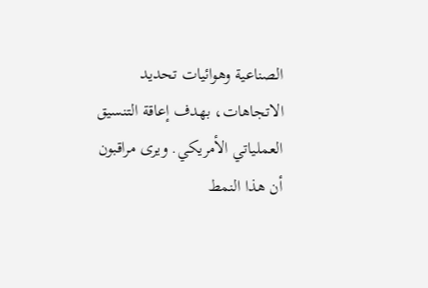الصناعية وهوائيات تحديد الاتجاهات، بهدف إعاقة التنسيق العملياتي الأمريكي. ويرى مراقبون أن هذا النمط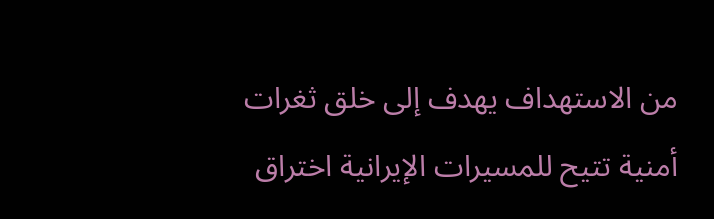من الاستهداف يهدف إلى خلق ثغرات أمنية تتيح للمسيرات الإيرانية اختراق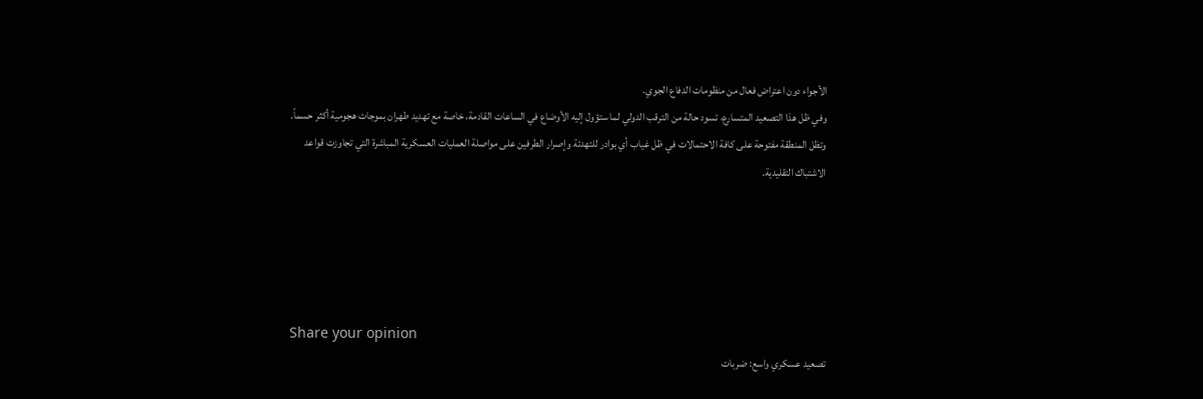الأجواء دون اعتراض فعال من منظومات الدفاع الجوي.
وفي ظل هذا التصعيد المتسارع، تسود حالة من الترقب الدولي لما ستؤول إليه الأوضاع في الساعات القادمة، خاصة مع تهديد طهران بموجات هجومية أكثر حسماً. وتظل المنطقة مفتوحة على كافة الاحتمالات في ظل غياب أي بوادر للتهدئة وإصرار الطرفين على مواصلة العمليات العسكرية المباشرة التي تجاوزت قواعد الاشتباك التقليدية.





Share your opinion
تصعيد عسكري واسع: ضربات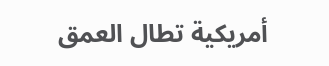أمريكية تطال العمق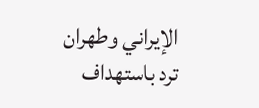الإيراني وطهران ترد باستهداف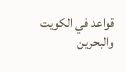قواعد في الكويت والبحرين